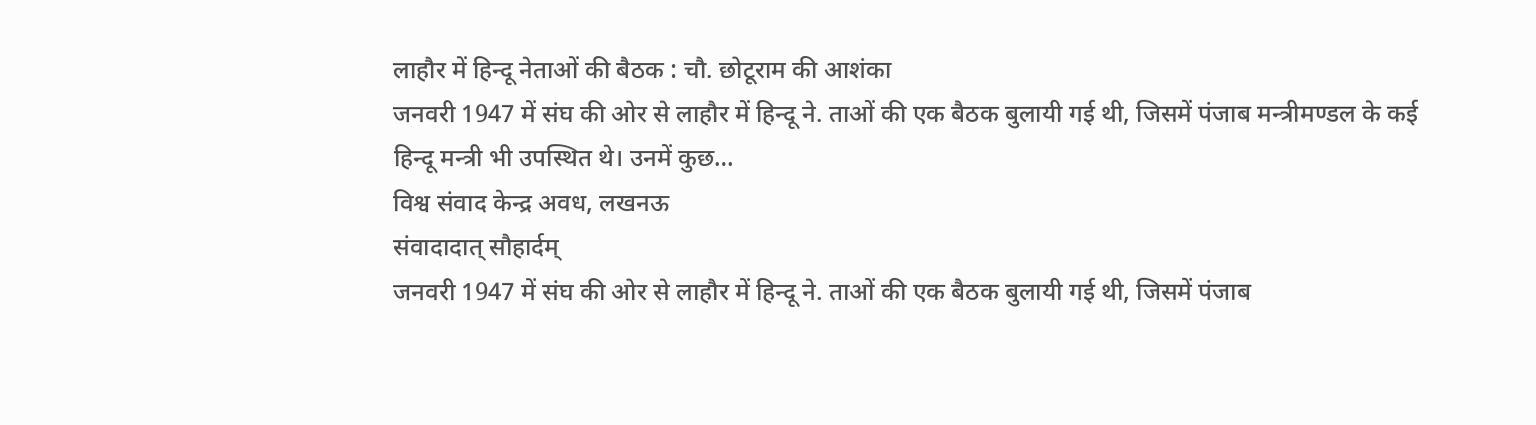लाहौर में हिन्दू नेताओं की बैठक : चौ. छोटूराम की आशंका
जनवरी 1947 में संघ की ओर से लाहौर में हिन्दू ने. ताओं की एक बैठक बुलायी गई थी, जिसमें पंजाब मन्त्रीमण्डल के कई हिन्दू मन्त्री भी उपस्थित थे। उनमें कुछ…
विश्व संवाद केन्द्र अवध, लखनऊ
संवादादात् सौहार्दम्
जनवरी 1947 में संघ की ओर से लाहौर में हिन्दू ने. ताओं की एक बैठक बुलायी गई थी, जिसमें पंजाब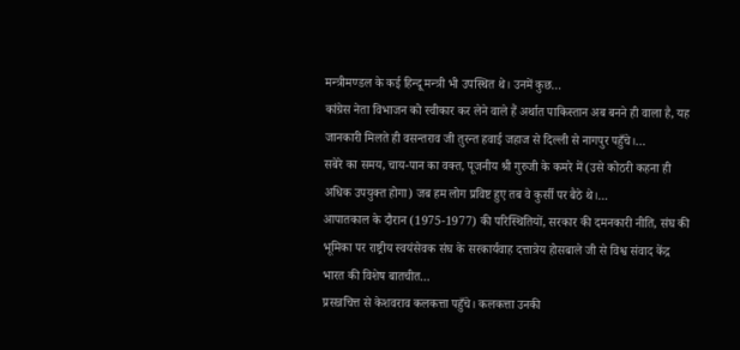मन्त्रीमण्डल के कई हिन्दू मन्त्री भी उपस्थित थे। उनमें कुछ…
कांग्रेस नेता विभाजन को स्वीकार कर लेने वाले हैं अर्थात पाकिस्तान अब बनने ही वाला है, यह जानकारी मिलते ही वसन्तराव जी तुरन्त हवाई जहाज से दिल्ली से नागपुर पहुँचे।…
सबेरे का समय, चाय-पान का वक्त, पूजनीय श्री गुरुजी के कमरे में (उसे कोठरी कहना ही अधिक उपयुक्त होगा) जब हम लोग प्रविष्ट हुए तब वे कुर्सी पर बैठे थे।…
आपातकाल के दौरान (1975-1977) की परिस्थितियों, सरकार की दमनकारी नीति, संघ की भूमिका पर राष्ट्रीय स्वयंसेवक संघ के सरकार्यवाह दत्तात्रेय होसबाले जी से विश्व संवाद केंद्र भारत की विशेष बातचीत…
प्रसन्नचित्त से केशवराव कलकत्ता पहुँचे। कलकत्ता उनकी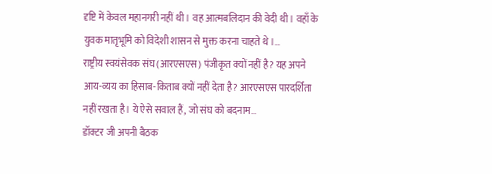दृष्टि में केवल महानगरी नहीं थी। वह आत्मबलिदान की वेदी थी। वहाँ के युवक मातृभूमि को विदेशी शासन से मुक्त करना चाहते थे।…
राष्ट्रीय स्वयंसेवक संघ (आरएसएस) पंजीकृत क्यों नहीं है? यह अपने आय-व्यय का हिसाब-किताब क्यों नहीं देता है? आरएसएस पारदर्शिता नहीं रखता है। ये ऐसे सवाल हैं, जो संघ को बदनाम…
डॉक्टर जी अपनी बैठक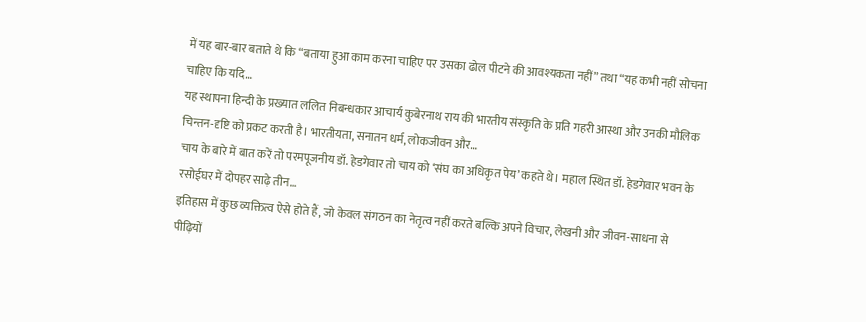में यह बार-बार बताते थे कि “बताया हुआ काम करना चाहिए पर उसका ढोल पीटने की आवश्यकता नहीं” तथा “यह कभी नहीं सोचना चाहिए कि यदि…
यह स्थापना हिन्दी के प्रख्यात ललित निबन्धकार आचार्य कुबेरनाथ राय की भारतीय संस्कृति के प्रति गहरी आस्था और उनकी मौलिक चिन्तन-दृष्टि को प्रकट करती है। भारतीयता, सनातन धर्म, लोकजीवन और…
चाय के बारे में बात करें तो परमपूजनीय डॉ. हेडगेवार तो चाय को ‘संघ का अधिकृत पेय’ कहते थे। महाल स्थित डॉ. हेडगेवार भवन के रसोईघर में दोपहर साढ़े तीन…
इतिहास में कुछ व्यक्तित्व ऐसे होते हैं, जो केवल संगठन का नेतृत्व नहीं करते बल्कि अपने विचार, लेखनी और जीवन-साधना से पीढ़ियों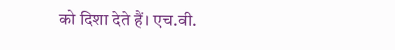को दिशा देते हैं। एच.वी.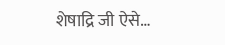शेषाद्रि जी ऐसे…